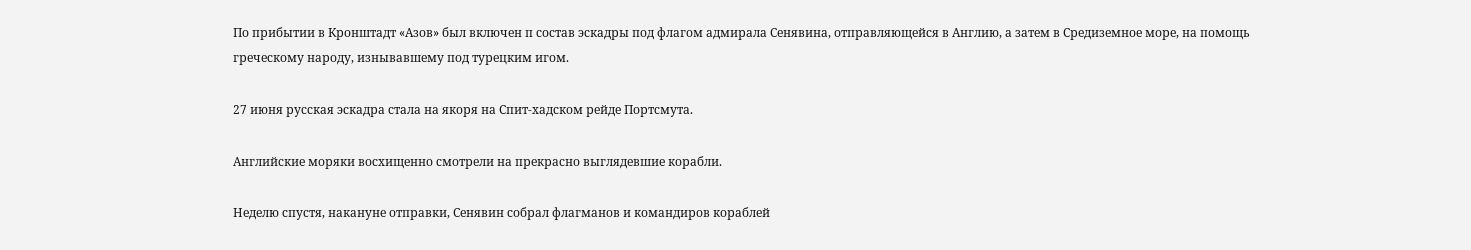По прибытии в Кронштадт «Азов» был включен п состав эскадры под флагом адмирала Сенявина, отправляющейся в Англию, а затем в Средиземное море, на помощь греческому народу, изнывавшему под турецким игом.

27 июня русская эскадра стала на якоря на Спит-хадском рейде Портсмута.

Английские моряки восхищенно смотрели на прекрасно выглядевшие корабли.

Неделю спустя, накануне отправки, Сенявин собрал флагманов и командиров кораблей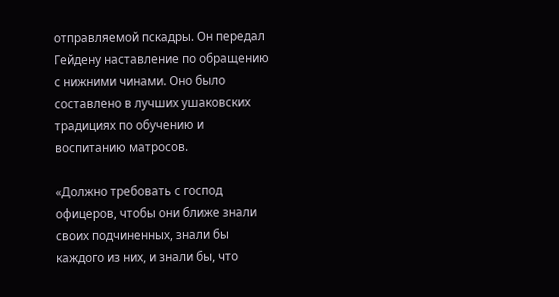отправляемой пскадры. Он передал Гейдену наставление по обращению с нижними чинами. Оно было составлено в лучших ушаковских традициях по обучению и воспитанию матросов.

«Должно требовать с господ офицеров, чтобы они ближе знали своих подчиненных, знали бы каждого из них, и знали бы, что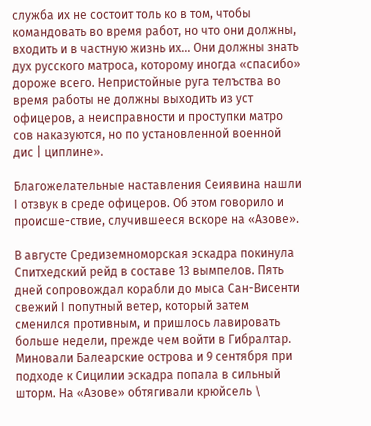служба их не состоит толь ко в том, чтобы командовать во время работ, но что они должны, входить и в частную жизнь их... Они должны знать дух русского матроса, которому иногда «спасибо» дороже всего. Непристойные руга телъства во время работы не должны выходить из уст офицеров, а неисправности и проступки матро сов наказуются, но по установленной военной дис | циплине».

Благожелательные наставления Сеиявина нашли I отзвук в среде офицеров. Об этом говорило и происше-ствие, случившееся вскоре на «Азове».

В августе Средиземноморская эскадра покинула Спитхедский рейд в составе 13 вымпелов. Пять дней сопровождал корабли до мыса Сан-Висенти свежий I попутный ветер, который затем сменился противным, и пришлось лавировать больше недели, прежде чем войти в Гибралтар. Миновали Балеарские острова и 9 сентября при подходе к Сицилии эскадра попала в сильный шторм. На «Азове» обтягивали крюйсель \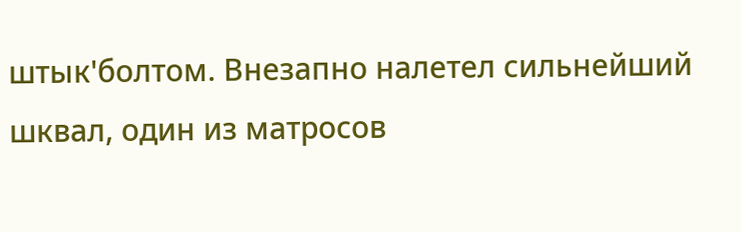штык'болтом. Внезапно налетел сильнейший шквал, один из матросов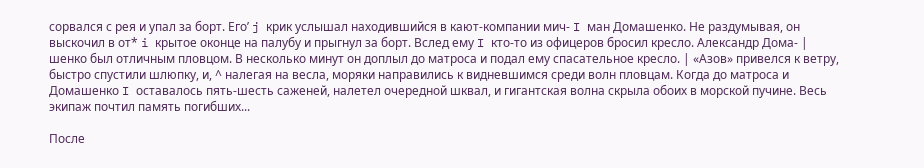сорвался с рея и упал за борт. Его’ j крик услышал находившийся в кают-компании мич- I ман Домашенко. Не раздумывая, он выскочил в от* i крытое оконце на палубу и прыгнул за борт. Вслед ему I кто-то из офицеров бросил кресло. Александр Дома- | шенко был отличным пловцом. В несколько минут он доплыл до матроса и подал ему спасательное кресло. | «Азов» привелся к ветру, быстро спустили шлюпку, и, ^ налегая на весла, моряки направились к видневшимся среди волн пловцам. Когда до матроса и Домашенко I оставалось пять-шесть саженей, налетел очередной шквал, и гигантская волна скрыла обоих в морской пучине. Весь экипаж почтил память погибших...

После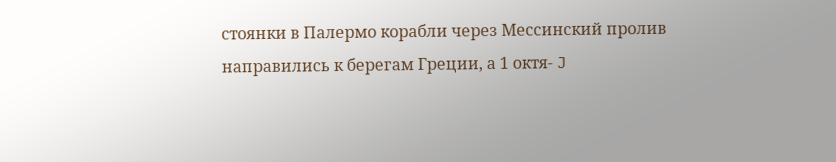стоянки в Палермо корабли через Мессинский пролив направились к берегам Греции, а 1 октя- J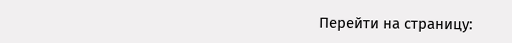Перейти на страницу: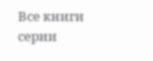Все книги серии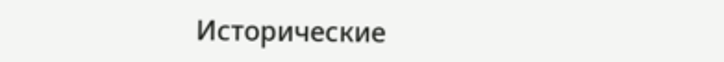Исторические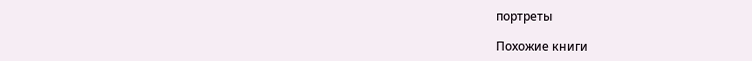портреты

Похожие книги